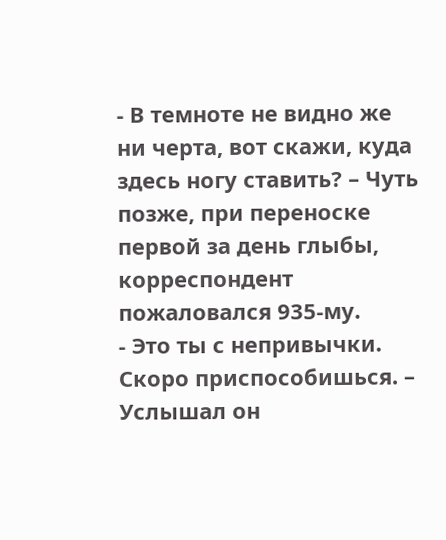- В темноте не видно же ни черта, вот скажи, куда здесь ногу ставить? – Чуть позже, при переноске первой за день глыбы, корреспондент пожаловался 935-му.
- Это ты с непривычки. Скоро приспособишься. – Услышал он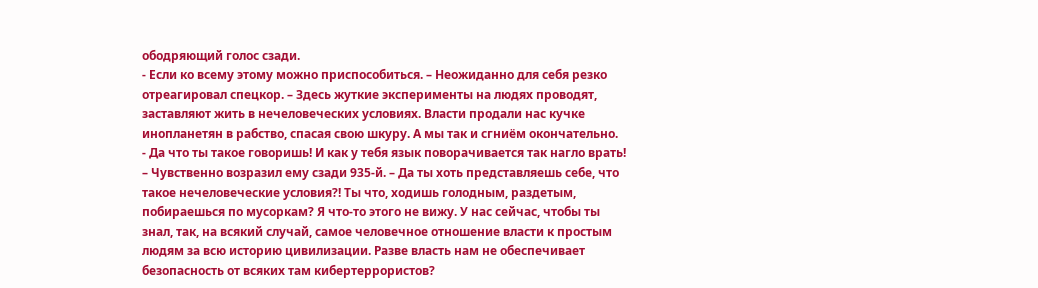ободряющий голос сзади.
- Если ко всему этому можно приспособиться. – Неожиданно для себя резко отреагировал спецкор. – Здесь жуткие эксперименты на людях проводят, заставляют жить в нечеловеческих условиях. Власти продали нас кучке инопланетян в рабство, спасая свою шкуру. А мы так и сгниём окончательно.
- Да что ты такое говоришь! И как у тебя язык поворачивается так нагло врать! – Чувственно возразил ему сзади 935-й. – Да ты хоть представляешь себе, что такое нечеловеческие условия?! Ты что, ходишь голодным, раздетым, побираешься по мусоркам? Я что-то этого не вижу. У нас сейчас, чтобы ты знал, так, на всякий случай, самое человечное отношение власти к простым людям за всю историю цивилизации. Разве власть нам не обеспечивает безопасность от всяких там кибертеррористов?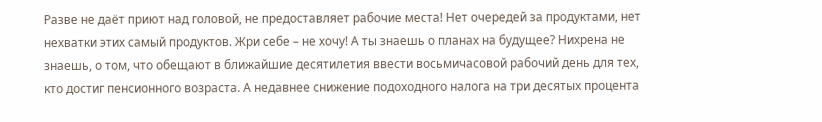Разве не даёт приют над головой, не предоставляет рабочие места! Нет очередей за продуктами, нет нехватки этих самый продуктов. Жри себе – не хочу! А ты знаешь о планах на будущее? Нихрена не знаешь, о том, что обещают в ближайшие десятилетия ввести восьмичасовой рабочий день для тех, кто достиг пенсионного возраста. А недавнее снижение подоходного налога на три десятых процента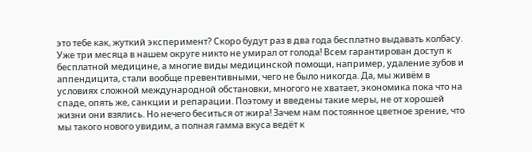это тебе как, жуткий эксперимент? Скоро будут раз в два года бесплатно выдавать колбасу. Уже три месяца в нашем округе никто не умирал от голода! Всем гарантирован доступ к бесплатной медицине, а многие виды медицинской помощи, например, удаление зубов и аппендицита, стали вообще превентивными, чего не было никогда. Да, мы живём в условиях сложной международной обстановки, многого не хватает, экономика пока что на спаде, опять же, санкции и репарации. Поэтому и введены такие меры, не от хорошей жизни они взялись. Но нечего беситься от жира! Зачем нам постоянное цветное зрение, что мы такого нового увидим, а полная гамма вкуса ведёт к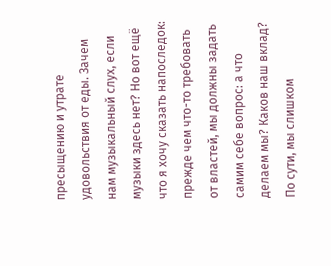пресыщению и утрате удовольствия от еды. Зачем нам музыкальный слух, если музыки здесь нет? Но вот ещё что я хочу сказать напоследок: прежде чем что-то требовать от властей, мы должны задать самим себе вопрос: а что делаем мы? Каков наш вклад? По сути, мы слишком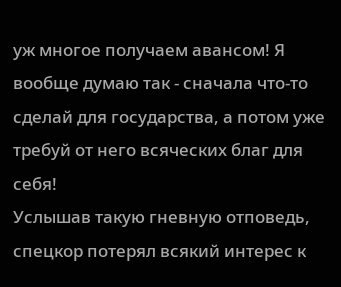уж многое получаем авансом! Я вообще думаю так - сначала что-то сделай для государства, а потом уже требуй от него всяческих благ для себя!
Услышав такую гневную отповедь, спецкор потерял всякий интерес к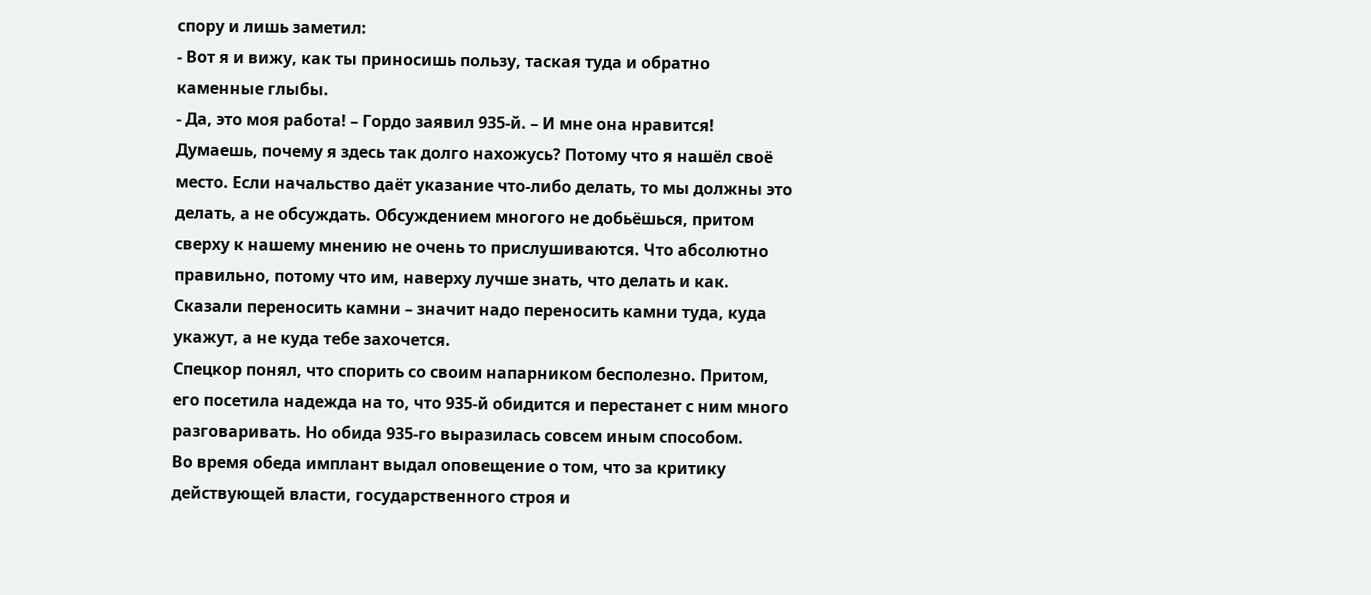спору и лишь заметил:
- Вот я и вижу, как ты приносишь пользу, таская туда и обратно каменные глыбы.
- Да, это моя работа! – Гордо заявил 935-й. – И мне она нравится! Думаешь, почему я здесь так долго нахожусь? Потому что я нашёл своё место. Если начальство даёт указание что-либо делать, то мы должны это делать, а не обсуждать. Обсуждением многого не добьёшься, притом сверху к нашему мнению не очень то прислушиваются. Что абсолютно правильно, потому что им, наверху лучше знать, что делать и как. Сказали переносить камни – значит надо переносить камни туда, куда укажут, а не куда тебе захочется.
Спецкор понял, что спорить со своим напарником бесполезно. Притом, его посетила надежда на то, что 935-й обидится и перестанет с ним много разговаривать. Но обида 935-го выразилась совсем иным способом.
Во время обеда имплант выдал оповещение о том, что за критику действующей власти, государственного строя и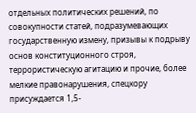отдельных политических решений, по совокупности статей, подразумевающих государственную измену, призывы к подрыву основ конституционного строя, террористическую агитацию и прочие, более мелкие правонарушения, спецкору присуждается 1,5-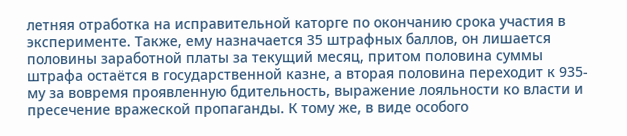летняя отработка на исправительной каторге по окончанию срока участия в эксперименте. Также, ему назначается 35 штрафных баллов, он лишается половины заработной платы за текущий месяц, притом половина суммы штрафа остаётся в государственной казне, а вторая половина переходит к 935-му за вовремя проявленную бдительность, выражение лояльности ко власти и пресечение вражеской пропаганды. К тому же, в виде особого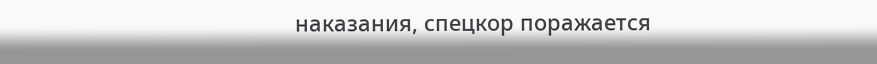наказания, спецкор поражается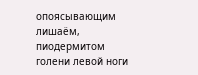опоясывающим лишаём, пиодермитом голени левой ноги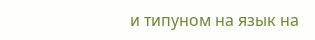и типуном на язык на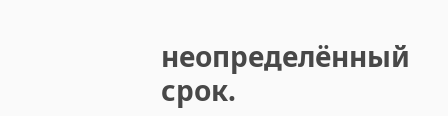неопределённый срок.